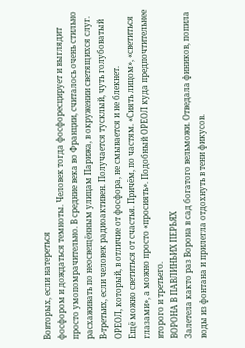Вовторых, если натереться
фосфором и дождаться темноты. Человек тогда фосфоресцирует и выглядит просто умопомрачительно. В средние века во Франции, считалось очень стильно расхаживать по неосвещённым улицам Парижа, в окружении светящихся слуг.
В-третьих, если человек радиоактивен. Получается тусклый, чуть голубоватый ОРЕОЛ, который, в отличие от фосфора, не смывается и не блекнет.
Ещё можно светиться от счастья. Причём, по частям. «Сиять лицом», «светиться глазами», а можно просто «просиять». Подобный ОРЕОЛ куда предпочтительнее второго и третьего.
ВОРОНА В ПАВЛИНЬИХ ПЕРЬЯХ
Залетела както раз Ворона в сад богатого вельможи. Отведала фиников, попила воды из фонтана и прилегла отдохнуть в тени фикусов.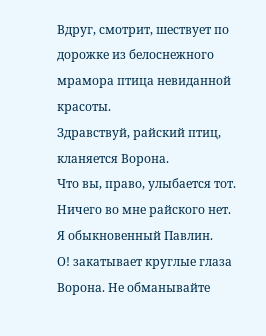Вдруг, смотрит, шествует по дорожке из белоснежного мрамора птица невиданной красоты.
Здравствуй, райский птиц, кланяется Ворона.
Что вы, право, улыбается тот. Ничего во мне райского нет. Я обыкновенный Павлин.
О! закатывает круглые глаза Ворона. Не обманывайте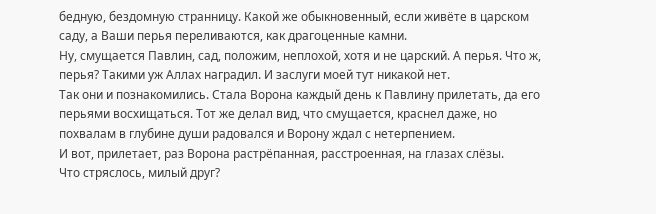бедную, бездомную странницу. Какой же обыкновенный, если живёте в царском саду, а Ваши перья переливаются, как драгоценные камни.
Ну, смущается Павлин, сад, положим, неплохой, хотя и не царский. А перья. Что ж, перья? Такими уж Аллах наградил. И заслуги моей тут никакой нет.
Так они и познакомились. Стала Ворона каждый день к Павлину прилетать, да его перьями восхищаться. Тот же делал вид, что смущается, краснел даже, но похвалам в глубине души радовался и Ворону ждал с нетерпением.
И вот, прилетает, раз Ворона растрёпанная, расстроенная, на глазах слёзы.
Что стряслось, милый друг?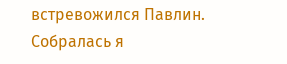встревожился Павлин.
Собралась я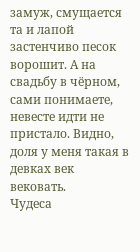замуж, смущается та и лапой застенчиво песок ворошит. А на свадьбу в чёрном, сами понимаете, невесте идти не пристало. Видно, доля у меня такая в девках век вековать.
Чудеса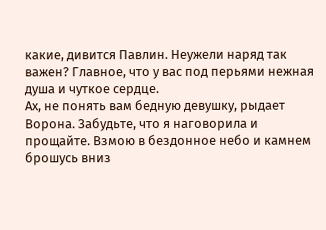какие, дивится Павлин. Неужели наряд так важен? Главное, что у вас под перьями нежная душа и чуткое сердце.
Ах, не понять вам бедную девушку, рыдает Ворона. Забудьте, что я наговорила и прощайте. Взмою в бездонное небо и камнем брошусь вниз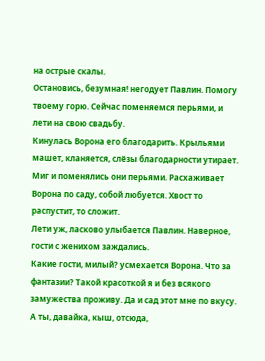на острые скалы.
Остановись, безумная! негодует Павлин. Помогу твоему горю. Сейчас поменяемся перьями, и лети на свою свадьбу.
Кинулась Ворона его благодарить. Крыльями машет, кланяется, слёзы благодарности утирает. Миг и поменялись они перьями. Расхаживает Ворона по саду, собой любуется. Хвост то распустит, то сложит.
Лети уж, ласково улыбается Павлин. Наверное, гости с женихом заждались.
Какие гости, милый? усмехается Ворона. Что за фантазии? Такой красоткой я и без всякого замужества проживу. Да и сад этот мне по вкусу. А ты, давайка, кыш, отсюда,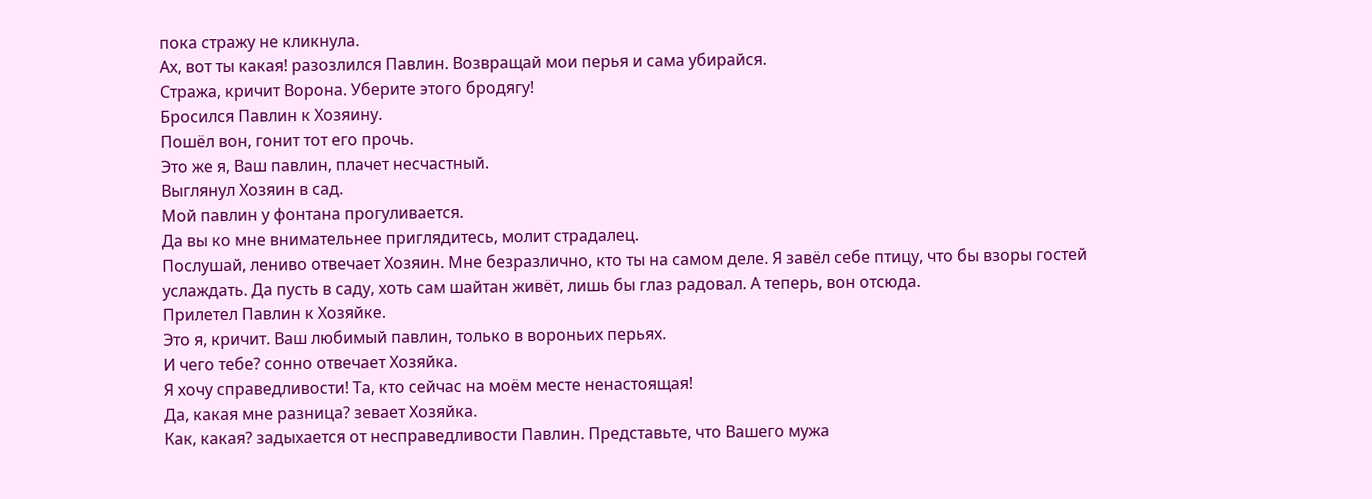пока стражу не кликнула.
Ах, вот ты какая! разозлился Павлин. Возвращай мои перья и сама убирайся.
Стража, кричит Ворона. Уберите этого бродягу!
Бросился Павлин к Хозяину.
Пошёл вон, гонит тот его прочь.
Это же я, Ваш павлин, плачет несчастный.
Выглянул Хозяин в сад.
Мой павлин у фонтана прогуливается.
Да вы ко мне внимательнее приглядитесь, молит страдалец.
Послушай, лениво отвечает Хозяин. Мне безразлично, кто ты на самом деле. Я завёл себе птицу, что бы взоры гостей услаждать. Да пусть в саду, хоть сам шайтан живёт, лишь бы глаз радовал. А теперь, вон отсюда.
Прилетел Павлин к Хозяйке.
Это я, кричит. Ваш любимый павлин, только в вороньих перьях.
И чего тебе? сонно отвечает Хозяйка.
Я хочу справедливости! Та, кто сейчас на моём месте ненастоящая!
Да, какая мне разница? зевает Хозяйка.
Как, какая? задыхается от несправедливости Павлин. Представьте, что Вашего мужа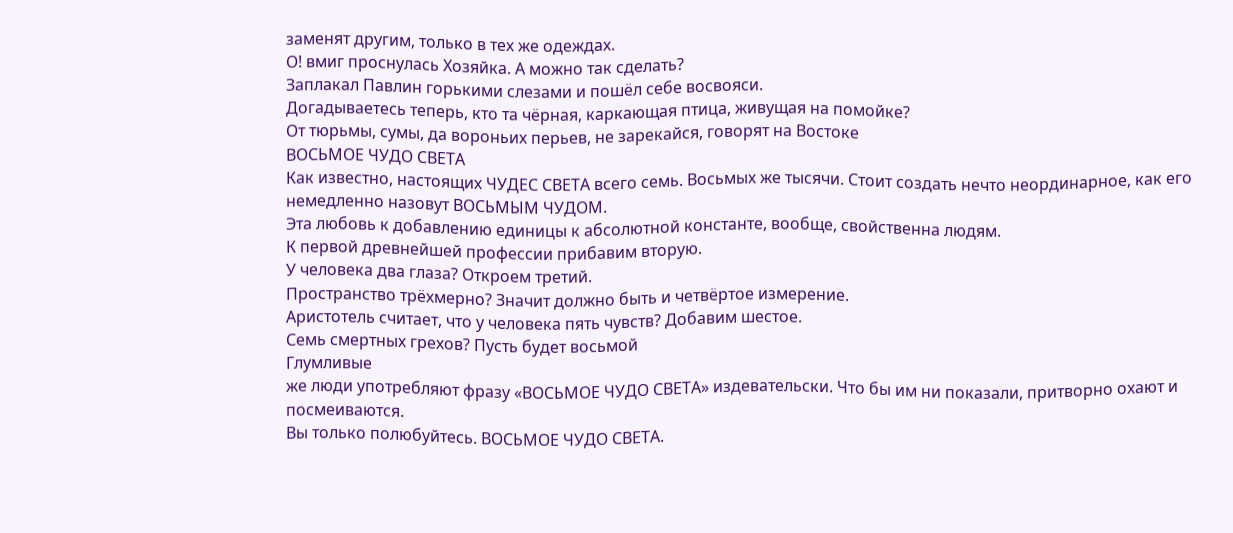заменят другим, только в тех же одеждах.
О! вмиг проснулась Хозяйка. А можно так сделать?
Заплакал Павлин горькими слезами и пошёл себе восвояси.
Догадываетесь теперь, кто та чёрная, каркающая птица, живущая на помойке?
От тюрьмы, сумы, да вороньих перьев, не зарекайся, говорят на Востоке
ВОСЬМОЕ ЧУДО СВЕТА
Как известно, настоящих ЧУДЕС СВЕТА всего семь. Восьмых же тысячи. Стоит создать нечто неординарное, как его немедленно назовут ВОСЬМЫМ ЧУДОМ.
Эта любовь к добавлению единицы к абсолютной константе, вообще, свойственна людям.
К первой древнейшей профессии прибавим вторую.
У человека два глаза? Откроем третий.
Пространство трёхмерно? Значит должно быть и четвёртое измерение.
Аристотель считает, что у человека пять чувств? Добавим шестое.
Семь смертных грехов? Пусть будет восьмой
Глумливые
же люди употребляют фразу «ВОСЬМОЕ ЧУДО СВЕТА» издевательски. Что бы им ни показали, притворно охают и посмеиваются.
Вы только полюбуйтесь. ВОСЬМОЕ ЧУДО СВЕТА.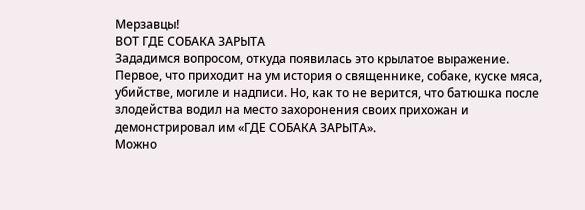Мерзавцы!
ВОТ ГДЕ СОБАКА ЗАРЫТА
Зададимся вопросом, откуда появилась это крылатое выражение.
Первое, что приходит на ум история о священнике, собаке, куске мяса, убийстве, могиле и надписи. Но, как то не верится, что батюшка после злодейства водил на место захоронения своих прихожан и демонстрировал им «ГДЕ СОБАКА ЗАРЫТА».
Можно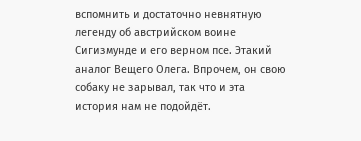вспомнить и достаточно невнятную легенду об австрийском воине Сигизмунде и его верном псе. Этакий аналог Вещего Олега. Впрочем, он свою собаку не зарывал, так что и эта история нам не подойдёт.